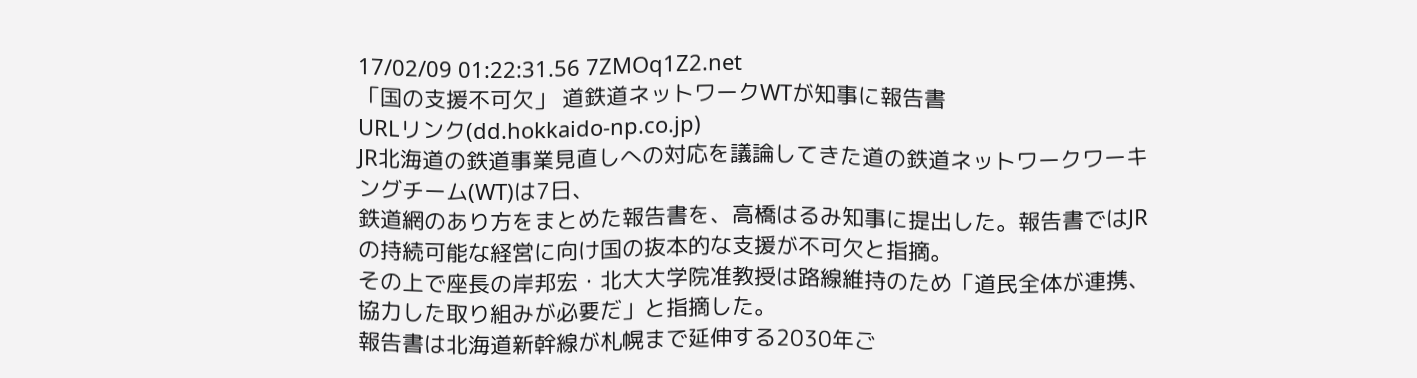17/02/09 01:22:31.56 7ZMOq1Z2.net
「国の支援不可欠」 道鉄道ネットワークWTが知事に報告書
URLリンク(dd.hokkaido-np.co.jp)
JR北海道の鉄道事業見直しへの対応を議論してきた道の鉄道ネットワークワーキングチーム(WT)は7日、
鉄道網のあり方をまとめた報告書を、高橋はるみ知事に提出した。報告書ではJRの持続可能な経営に向け国の抜本的な支援が不可欠と指摘。
その上で座長の岸邦宏・北大大学院准教授は路線維持のため「道民全体が連携、協力した取り組みが必要だ」と指摘した。
報告書は北海道新幹線が札幌まで延伸する2030年ご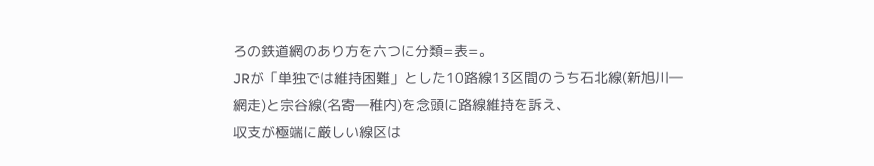ろの鉄道網のあり方を六つに分類=表=。
JRが「単独では維持困難」とした10路線13区間のうち石北線(新旭川―網走)と宗谷線(名寄―稚内)を念頭に路線維持を訴え、
収支が極端に厳しい線区は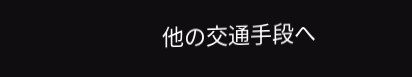他の交通手段へ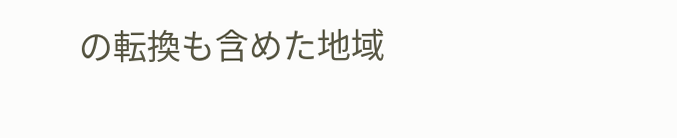の転換も含めた地域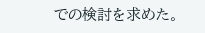での検討を求めた。